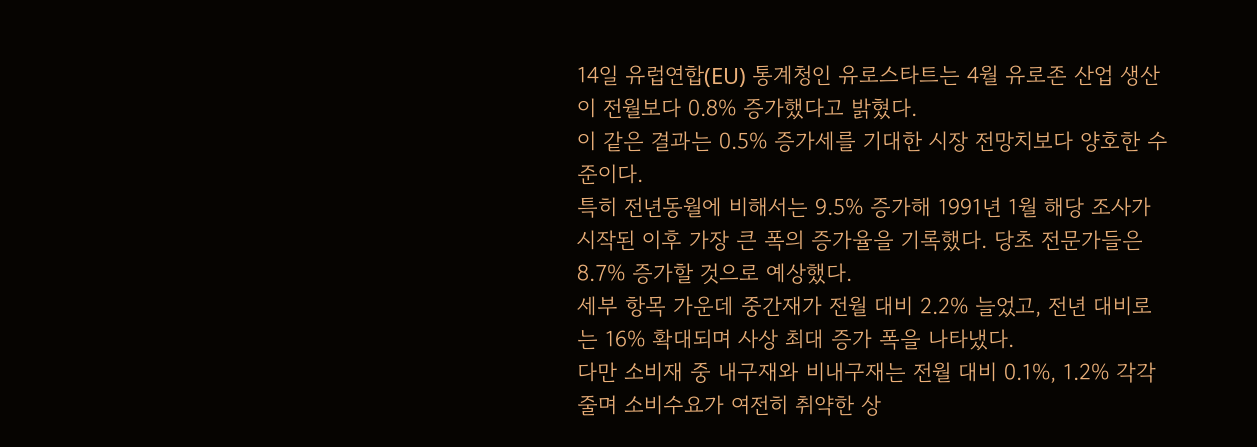14일 유럽연합(EU) 통계청인 유로스타트는 4월 유로존 산업 생산이 전월보다 0.8% 증가했다고 밝혔다.
이 같은 결과는 0.5% 증가세를 기대한 시장 전망치보다 양호한 수준이다.
특히 전년동월에 비해서는 9.5% 증가해 1991년 1월 해당 조사가 시작된 이후 가장 큰 폭의 증가율을 기록했다. 당초 전문가들은 8.7% 증가할 것으로 예상했다.
세부 항목 가운데 중간재가 전월 대비 2.2% 늘었고, 전년 대비로는 16% 확대되며 사상 최대 증가 폭을 나타냈다.
다만 소비재 중 내구재와 비내구재는 전월 대비 0.1%, 1.2% 각각 줄며 소비수요가 여전히 취약한 상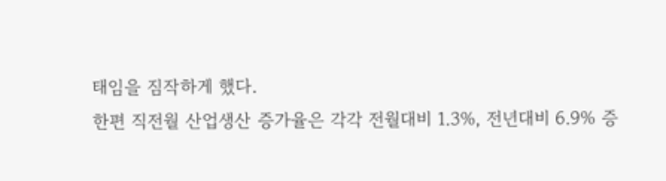태임을 짐작하게 했다.
한편 직전월 산업생산 증가율은 각각 전월대비 1.3%, 전년대비 6.9% 증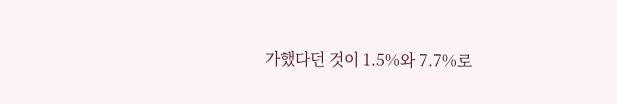가했다던 것이 1.5%와 7.7%로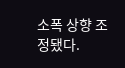소폭 상향 조정됐다.